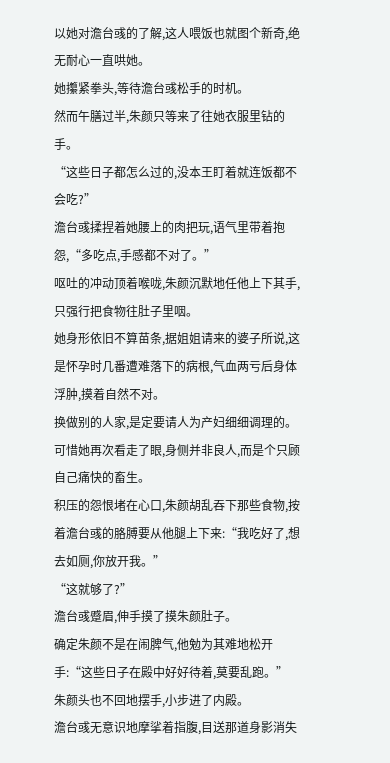以她对澹台彧的了解,这人喂饭也就图个新奇,绝无耐心一直哄她。
她攥紧拳头,等待澹台彧松手的时机。
然而午膳过半,朱颜只等来了往她衣服里钻的手。
“这些日子都怎么过的,没本王盯着就连饭都不会吃?”
澹台彧揉捏着她腰上的肉把玩,语气里带着抱怨,“多吃点,手感都不对了。”
呕吐的冲动顶着喉咙,朱颜沉默地任他上下其手,只强行把食物往肚子里咽。
她身形依旧不算苗条,据姐姐请来的婆子所说,这是怀孕时几番遭难落下的病根,气血两亏后身体浮肿,摸着自然不对。
换做别的人家,是定要请人为产妇细细调理的。
可惜她再次看走了眼,身侧并非良人,而是个只顾自己痛快的畜生。
积压的怨恨堵在心口,朱颜胡乱吞下那些食物,按着澹台彧的胳膊要从他腿上下来:“我吃好了,想去如厕,你放开我。”
“这就够了?”
澹台彧蹙眉,伸手摸了摸朱颜肚子。
确定朱颜不是在闹脾气,他勉为其难地松开手:“这些日子在殿中好好待着,莫要乱跑。”
朱颜头也不回地摆手,小步进了内殿。
澹台彧无意识地摩挲着指腹,目送那道身影消失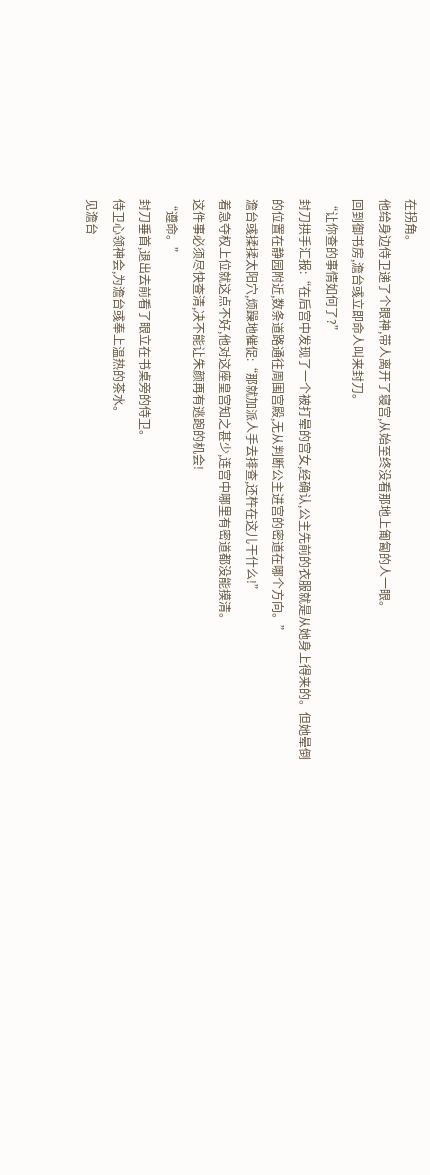在拐角。
他给身边侍卫递了个眼神,带人离开了寝宫,从始至终没看那地上匍匐的人一眼。
回到御书房,澹台彧立即命人叫来封刀。
“让你查的事情如何了?”
封刀拱手汇报:“在后宫中发现了一个被打晕的宫女,经确认,公主先前的衣服就是从她身上得来的。但她晕倒的位置在静园附近,数条道路通往周围宫殿,无从判断公主进宫的密道在哪个方向。”
澹台彧揉揉太阳穴,烦躁地催促:“那就加派人手去排查,还杵在这儿干什么!”
着急夺权上位就这点不好,他对这座皇宫知之甚少,连宫中哪里有密道都没能摸清。
这件事必须尽快查清,决不能让朱颜再有逃跑的机会!
“遵命。”
封刀垂首,退出去前看了眼立在书桌旁的侍卫。
侍卫心领神会,为澹台彧奉上温热的茶水。
见澹台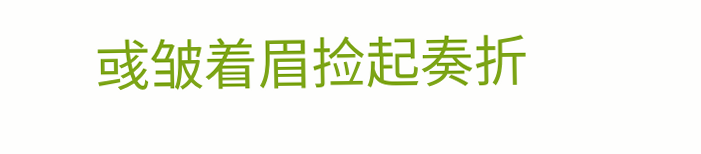彧皱着眉捡起奏折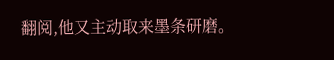翻阅,他又主动取来墨条研磨。